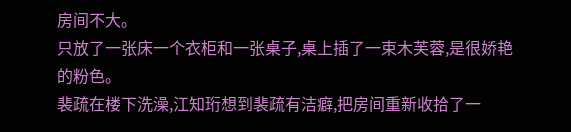房间不大。
只放了一张床一个衣柜和一张桌子,桌上插了一束木芙蓉,是很娇艳的粉色。
裴疏在楼下洗澡,江知珩想到裴疏有洁癖,把房间重新收拾了一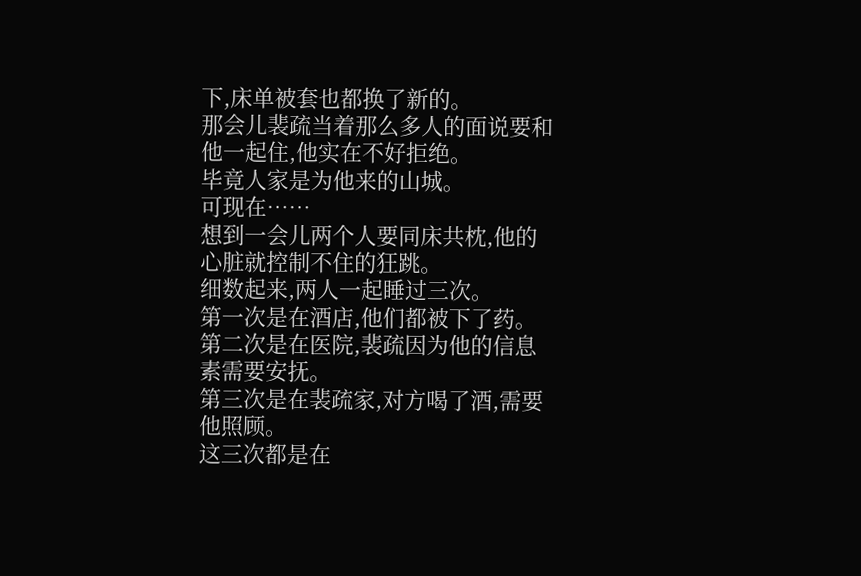下,床单被套也都换了新的。
那会儿裴疏当着那么多人的面说要和他一起住,他实在不好拒绝。
毕竟人家是为他来的山城。
可现在……
想到一会儿两个人要同床共枕,他的心脏就控制不住的狂跳。
细数起来,两人一起睡过三次。
第一次是在酒店,他们都被下了药。
第二次是在医院,裴疏因为他的信息素需要安抚。
第三次是在裴疏家,对方喝了酒,需要他照顾。
这三次都是在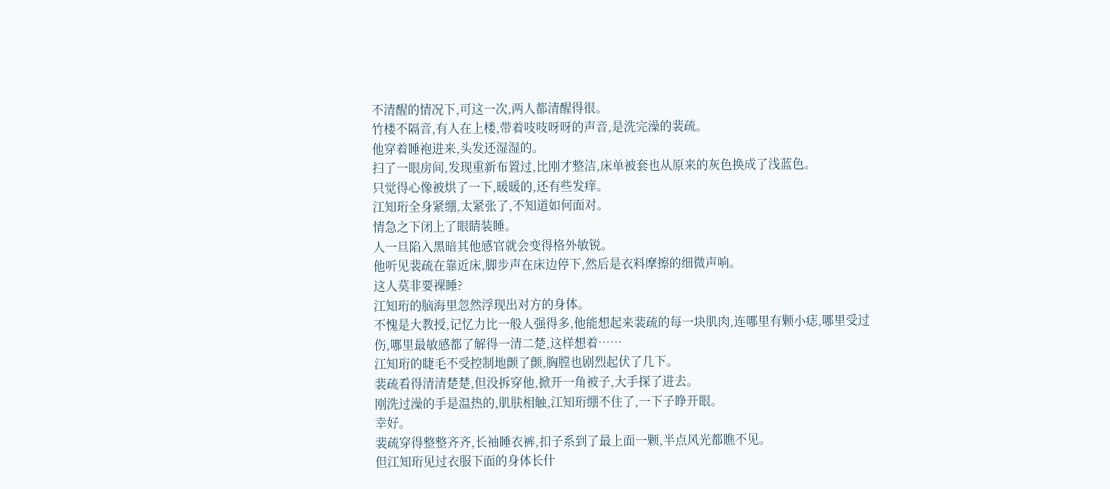不清醒的情况下,可这一次,两人都清醒得很。
竹楼不隔音,有人在上楼,带着吱吱呀呀的声音,是洗完澡的裴疏。
他穿着睡袍进来,头发还湿湿的。
扫了一眼房间,发现重新布置过,比刚才整洁,床单被套也从原来的灰色换成了浅蓝色。
只觉得心像被烘了一下,暖暖的,还有些发痒。
江知珩全身紧绷,太紧张了,不知道如何面对。
情急之下闭上了眼睛装睡。
人一旦陷入黑暗其他感官就会变得格外敏锐。
他听见裴疏在靠近床,脚步声在床边停下,然后是衣料摩擦的细微声响。
这人莫非要裸睡?
江知珩的脑海里忽然浮现出对方的身体。
不愧是大教授,记忆力比一般人强得多,他能想起来裴疏的每一块肌肉,连哪里有颗小痣,哪里受过伤,哪里最敏感都了解得一清二楚,这样想着……
江知珩的睫毛不受控制地颤了颤,胸膛也剧烈起伏了几下。
裴疏看得清清楚楚,但没拆穿他,掀开一角被子,大手探了进去。
刚洗过澡的手是温热的,肌肤相触,江知珩绷不住了,一下子睁开眼。
幸好。
裴疏穿得整整齐齐,长袖睡衣裤,扣子系到了最上面一颗,半点风光都瞧不见。
但江知珩见过衣服下面的身体长什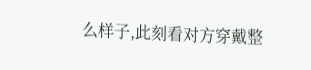么样子,此刻看对方穿戴整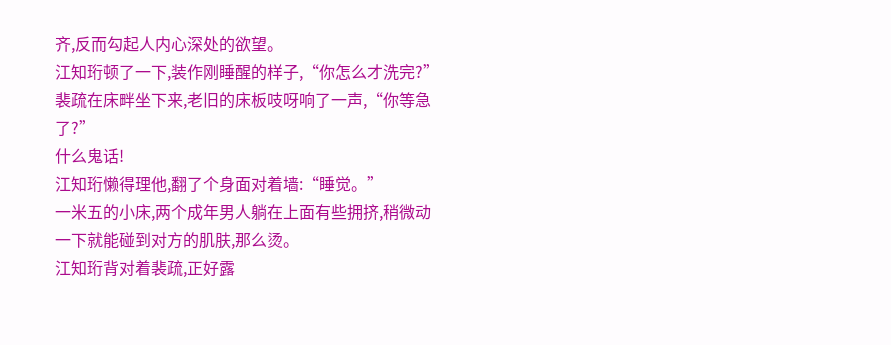齐,反而勾起人内心深处的欲望。
江知珩顿了一下,装作刚睡醒的样子,“你怎么才洗完?”
裴疏在床畔坐下来,老旧的床板吱呀响了一声,“你等急了?”
什么鬼话!
江知珩懒得理他,翻了个身面对着墙:“睡觉。”
一米五的小床,两个成年男人躺在上面有些拥挤,稍微动一下就能碰到对方的肌肤,那么烫。
江知珩背对着裴疏,正好露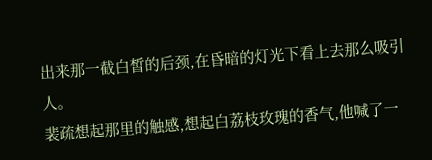出来那一截白皙的后颈,在昏暗的灯光下看上去那么吸引人。
裴疏想起那里的触感,想起白荔枝玫瑰的香气,他喊了一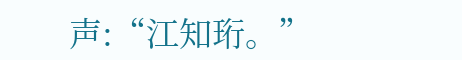声:“江知珩。”